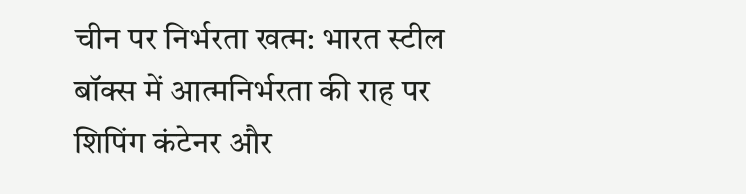चीन पर निर्भरता खत्म: भारत स्टील बॉक्स में आत्मनिर्भरता की राह पर
शिपिंग कंटेनर और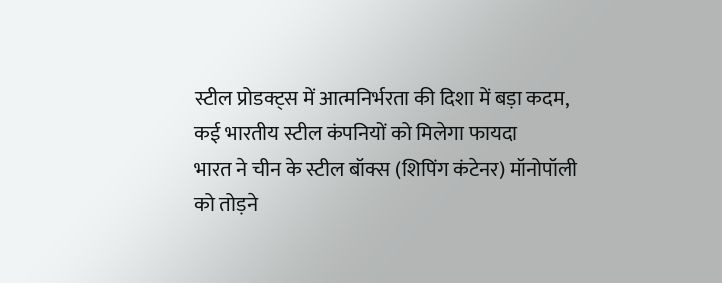स्टील प्रोडक्ट्स में आत्मनिर्भरता की दिशा में बड़ा कदम, कई भारतीय स्टील कंपनियों को मिलेगा फायदा
भारत ने चीन के स्टील बॉक्स (शिपिंग कंटेनर) मॉनोपॉली को तोड़ने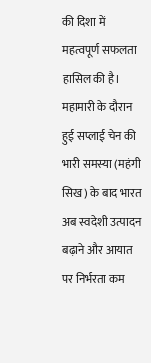की दिशा में महत्वपूर्ण सफलता हासिल की है। महामारी के दौरान हुई सप्लाई चेन की भारी समस्या (महंगी सिख) के बाद भारत अब स्वदेशी उत्पादन बढ़ाने और आयात पर निर्भरता कम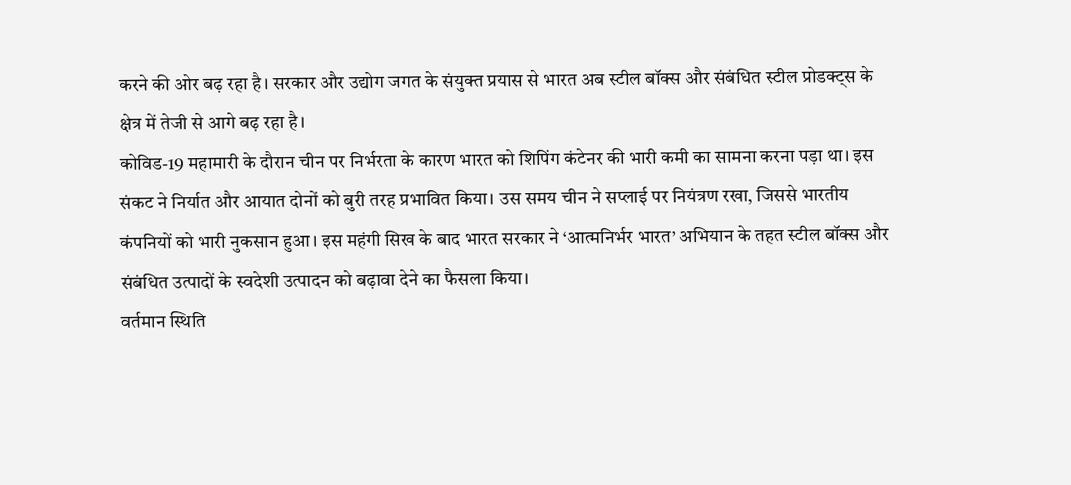करने की ओर बढ़ रहा है। सरकार और उद्योग जगत के संयुक्त प्रयास से भारत अब स्टील बॉक्स और संबंधित स्टील प्रोडक्ट्स के क्षेत्र में तेजी से आगे बढ़ रहा है।
कोविड-19 महामारी के दौरान चीन पर निर्भरता के कारण भारत को शिपिंग कंटेनर की भारी कमी का सामना करना पड़ा था। इस संकट ने निर्यात और आयात दोनों को बुरी तरह प्रभावित किया। उस समय चीन ने सप्लाई पर नियंत्रण रखा, जिससे भारतीय कंपनियों को भारी नुकसान हुआ। इस महंगी सिख के बाद भारत सरकार ने ‘आत्मनिर्भर भारत’ अभियान के तहत स्टील बॉक्स और संबंधित उत्पादों के स्वदेशी उत्पादन को बढ़ावा देने का फैसला किया।
वर्तमान स्थिति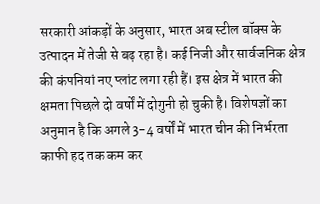सरकारी आंकड़ों के अनुसार, भारत अब स्टील बॉक्स के उत्पादन में तेजी से बढ़ रहा है। कई निजी और सार्वजनिक क्षेत्र की कंपनियां नए प्लांट लगा रही हैं। इस क्षेत्र में भारत की क्षमता पिछले दो वर्षों में दोगुनी हो चुकी है। विशेषज्ञों का अनुमान है कि अगले 3-4 वर्षों में भारत चीन की निर्भरता काफी हद तक कम कर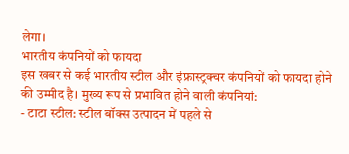लेगा।
भारतीय कंपनियों को फायदा
इस खबर से कई भारतीय स्टील और इंफ्रास्ट्रक्चर कंपनियों को फायदा होने की उम्मीद है। मुख्य रूप से प्रभावित होने वाली कंपनियां:
- टाटा स्टील: स्टील बॉक्स उत्पादन में पहले से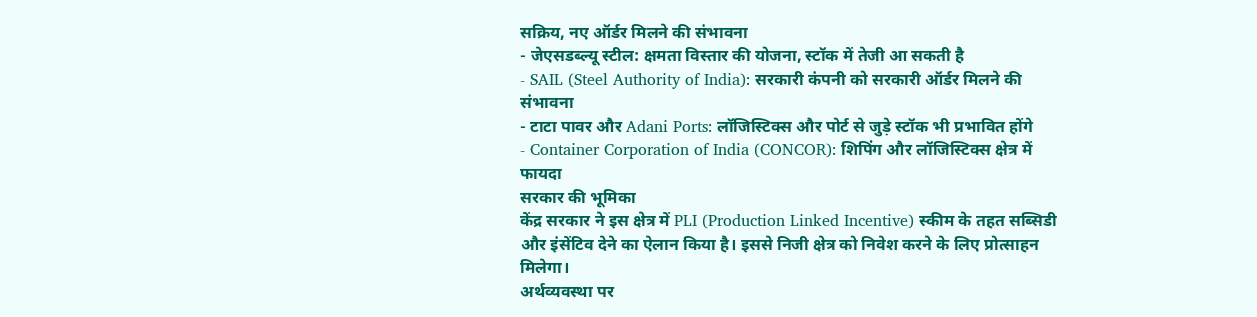सक्रिय, नए ऑर्डर मिलने की संभावना
- जेएसडब्ल्यू स्टील: क्षमता विस्तार की योजना, स्टॉक में तेजी आ सकती है
- SAIL (Steel Authority of India): सरकारी कंपनी को सरकारी ऑर्डर मिलने की संभावना
- टाटा पावर और Adani Ports: लॉजिस्टिक्स और पोर्ट से जुड़े स्टॉक भी प्रभावित होंगे
- Container Corporation of India (CONCOR): शिपिंग और लॉजिस्टिक्स क्षेत्र में फायदा
सरकार की भूमिका
केंद्र सरकार ने इस क्षेत्र में PLI (Production Linked Incentive) स्कीम के तहत सब्सिडी और इंसेंटिव देने का ऐलान किया है। इससे निजी क्षेत्र को निवेश करने के लिए प्रोत्साहन मिलेगा।
अर्थव्यवस्था पर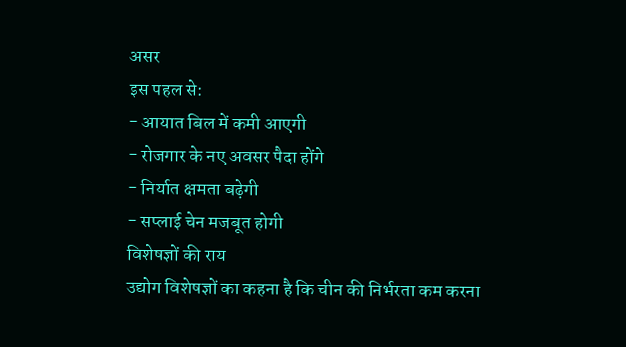असर
इस पहल से:
- आयात बिल में कमी आएगी
- रोजगार के नए अवसर पैदा होंगे
- निर्यात क्षमता बढ़ेगी
- सप्लाई चेन मजबूत होगी
विशेषज्ञों की राय
उद्योग विशेषज्ञों का कहना है कि चीन की निर्भरता कम करना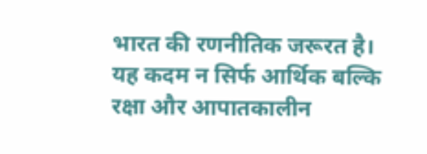भारत की रणनीतिक जरूरत है। यह कदम न सिर्फ आर्थिक बल्कि रक्षा और आपातकालीन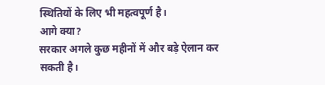स्थितियों के लिए भी महत्वपूर्ण है।
आगे क्या?
सरकार अगले कुछ महीनों में और बड़े ऐलान कर सकती है।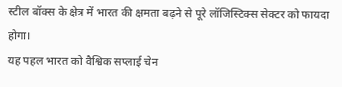स्टील बॉक्स के क्षेत्र में भारत की क्षमता बढ़ने से पूरे लॉजिस्टिक्स सेक्टर को फायदा होगा।
यह पहल भारत को वैश्विक सप्लाई चेन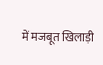में मजबूत खिलाड़ी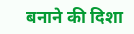बनाने की दिशा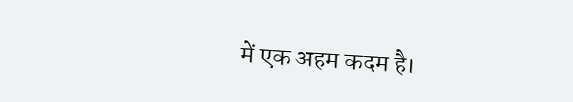में एक अहम कदम है।